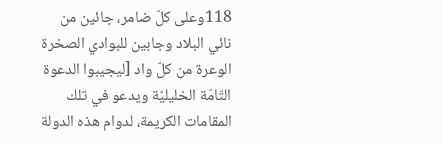118وعلى كلّ ضامر، جائين من نائي البلاد وجابين للبوادي الصخرة الوعرة من كلّ واد [ليجيبوا الدعوة التّامّة الخليليّة ويدعو في تلك المقامات الكريمة، لدوام هذه الدولة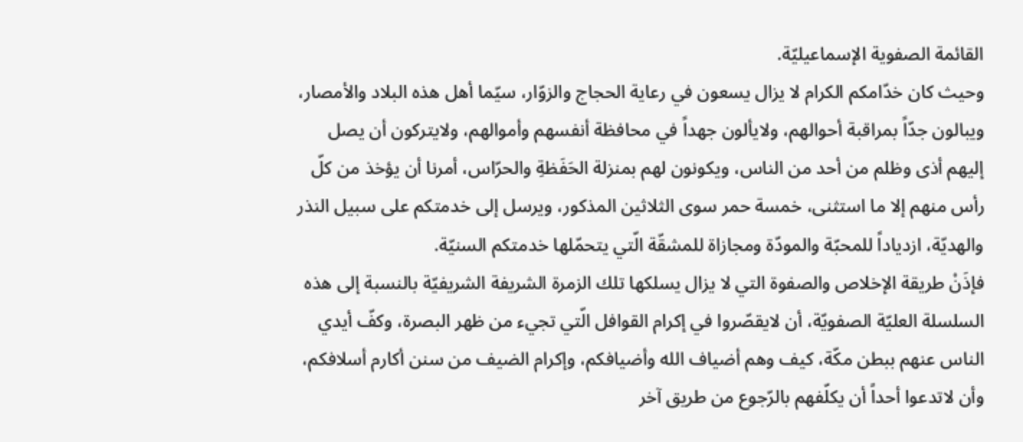القائمة الصفوية الإسماعيليّة.
وحيث كان خدّامكم الكرام لا يزال يسعون في رعاية الحجاج والزوّار، سيّما أهل هذه البلاد والأمصار، ويبالون جدّاً بمراقبة أحوالهم، ولايألون جهداً في محافظة أنفسهم وأموالهم، ولايتركون أن يصل إليهم أذى وظلم من أحد من الناس، ويكونون لهم بمنزلة الحَفَظةِ والحرّاس، أمرنا أن يؤخذ من كلّ رأس منهم إلا ما استثنى، خمسة حمر سوى الثلاثين المذكور، ويرسل إلى خدمتكم على سبيل النذر والهديّة، ازدياداً للمحبّة والمودّة ومجازاة للمشقّة الّتي يتحمّلها خدمتكم السنيّة.
فإذَنْ طريقة الإخلاص والصفوة التي لا يزال يسلكها تلك الزمرة الشريفة الشريفيّة بالنسبة إلى هذه السلسلة العليّة الصفويّة، أن لايقصّروا في إكرام القوافل الّتي تجيء من ظهر البصرة، وكفّ أيدي الناس عنهم ببطن مكّة، كيف وهم أضياف الله وأضيافكم، وإكرام الضيف من سنن أكارم أسلافكم، وأن لاتدعوا أحداً أن يكلّفهم بالرّجوع من طريق آخر